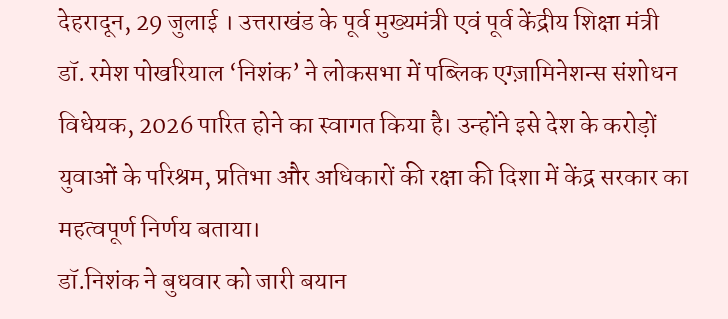देहरादून, 29 जुलाई । उत्तराखंड के पूर्व मुख्यमंत्री एवं पूर्व केंद्रीय शिक्षा मंत्री डॉ. रमेश पोखरियाल ‘निशंक’ ने लोकसभा में पब्लिक एग्ज़ामिनेशन्स संशोधन विधेयक, 2026 पारित होने का स्वागत किया है। उन्होंने इसे देश के करोड़ों युवाओं के परिश्रम, प्रतिभा और अधिकारों की रक्षा की दिशा में केंद्र सरकार का महत्वपूर्ण निर्णय बताया।
डॉ.निशंक ने बुधवार को जारी बयान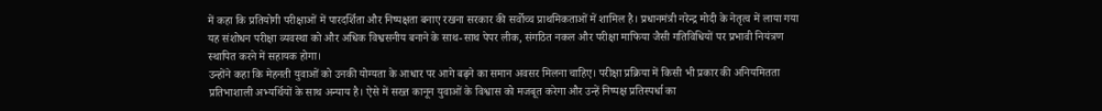में कहा कि प्रतियोगी परीक्षाओं में पारदर्शिता और निष्पक्षता बनाए रखना सरकार की सर्वोच्च प्राथमिकताओं में शामिल है। प्रधानमंत्री नरेन्द्र मोदी के नेतृत्व में लाया गया यह संशोधन परीक्षा व्यवस्था को और अधिक विश्वसनीय बनाने के साथ-साथ पेपर लीक, संगठित नकल और परीक्षा माफिया जैसी गतिविधियों पर प्रभावी नियंत्रण स्थापित करने में सहायक होगा।
उन्होंने कहा कि मेहनती युवाओं को उनकी योग्यता के आधार पर आगे बढ़ने का समान अवसर मिलना चाहिए। परीक्षा प्रक्रिया में किसी भी प्रकार की अनियमितता प्रतिभाशाली अभ्यर्थियों के साथ अन्याय है। ऐसे में सख्त कानून युवाओं के विश्वास को मजबूत करेगा और उन्हें निष्पक्ष प्रतिस्पर्धा का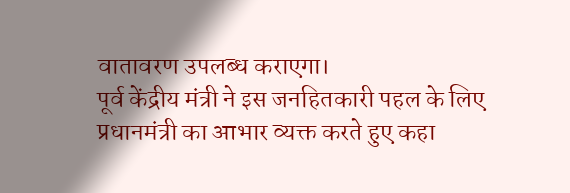वातावरण उपलब्ध कराएगा।
पूर्व केंद्रीय मंत्री ने इस जनहितकारी पहल के लिए प्रधानमंत्री का आभार व्यक्त करते हुए कहा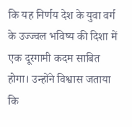कि यह निर्णय देश के युवा वर्ग के उज्ज्वल भविष्य की दिशा में एक दूरगामी कदम साबित होगा। उन्होंने विश्वास जताया कि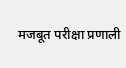मजबूत परीक्षा प्रणाली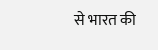से भारत की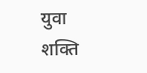युवा शक्ति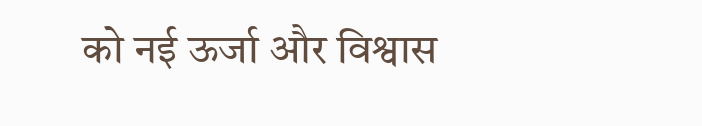को नई ऊर्जा और विश्वास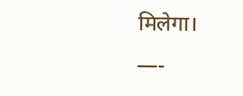मिलेगा।
—-